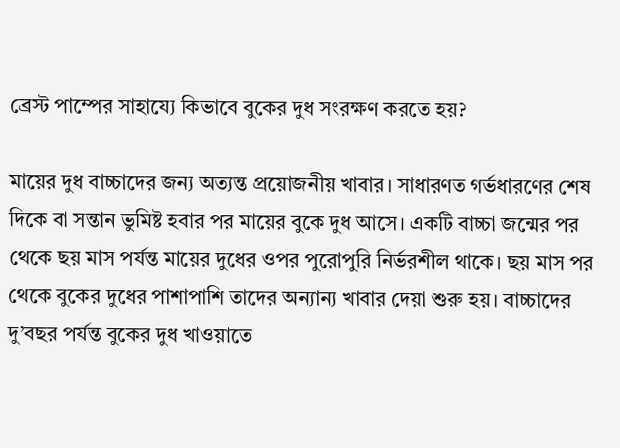ব্রেস্ট পাম্পের সাহায্যে কিভাবে বুকের দুধ সংরক্ষণ করতে হয়?

মায়ের দুধ বাচ্চাদের জন্য অত্যন্ত প্রয়োজনীয় খাবার। সাধারণত গর্ভধারণের শেষ দিকে বা সন্তান ভুমিষ্ট হবার পর মায়ের বুকে দুধ আসে। একটি বাচ্চা জন্মের পর থেকে ছয় মাস পর্যন্ত মায়ের দুধের ওপর পুরোপুরি নির্ভরশীল থাকে। ছয় মাস পর থেকে বুকের দুধের পাশাপাশি তাদের অন্যান্য খাবার দেয়া শুরু হয়। বাচ্চাদের দু’বছর পর্যন্ত বুকের দুধ খাওয়াতে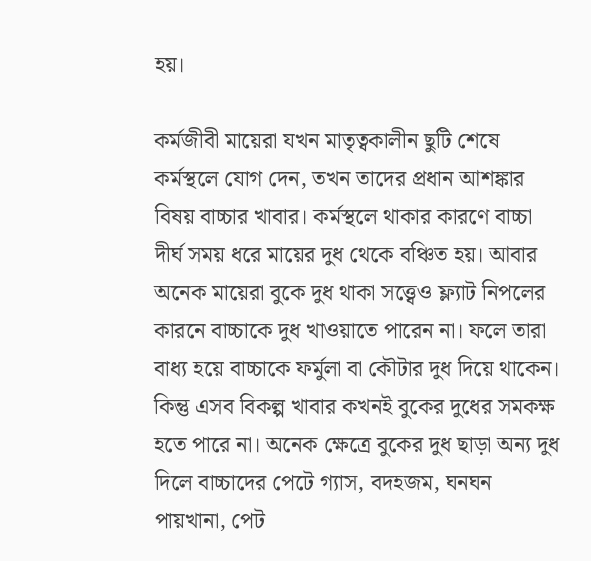হয়।

কর্মজীবী মায়েরা যখন মাতৃত্বকালীন ছুটি শেষে কর্মস্থলে যোগ দেন, তখন তাদের প্রধান আশঙ্কার বিষয় বাচ্চার খাবার। কর্মস্থলে থাকার কারণে বাচ্চা দীর্ঘ সময় ধরে মায়ের দুধ থেকে বঞ্চিত হয়। আবার অনেক মায়েরা বুকে দুধ থাকা সত্ত্বেও ফ্ল্যাট নিপলের কারনে বাচ্চাকে দুধ খাওয়াতে পারেন না। ফলে তারা বাধ্য হয়ে বাচ্চাকে ফর্মুলা বা কৌটার দুধ দিয়ে থাকেন। কিন্তু এসব বিকল্প খাবার কখনই বুকের দুধের সমকক্ষ হতে পারে না। অনেক ক্ষেত্রে বুকের দুধ ছাড়া অন্য দুধ দিলে বাচ্চাদের পেটে গ্যাস, বদহজম, ঘনঘন পায়খানা, পেট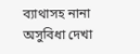ব্যাথাসহ নানা অসুবিধা দেখা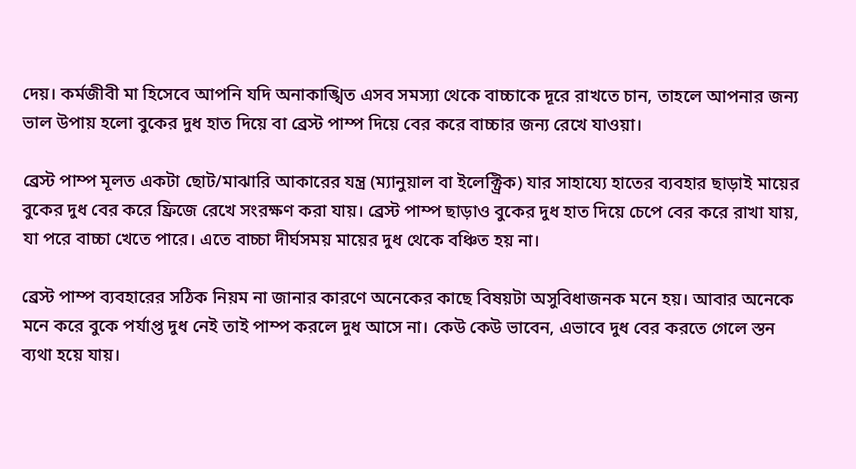দেয়। কর্মজীবী মা হিসেবে আপনি যদি অনাকাঙ্খিত এসব সমস্যা থেকে বাচ্চাকে দূরে রাখতে চান, তাহলে আপনার জন্য ভাল উপায় হলো বুকের দুধ হাত দিয়ে বা ব্রেস্ট পাম্প দিয়ে বের করে বাচ্চার জন্য রেখে যাওয়া।

ব্রেস্ট পাম্প মূলত একটা ছোট/মাঝারি আকারের যন্ত্র (ম্যানুয়াল বা ইলেক্ট্রিক) যার সাহায্যে হাতের ব্যবহার ছাড়াই মায়ের বুকের দুধ বের করে ফ্রিজে রেখে সংরক্ষণ করা যায়। ব্রেস্ট পাম্প ছাড়াও বুকের দুধ হাত দিয়ে চেপে বের করে রাখা যায়, যা পরে বাচ্চা খেতে পারে। এতে বাচ্চা দীর্ঘসময় মায়ের দুধ থেকে বঞ্চিত হয় না।

ব্রেস্ট পাম্প ব্যবহারের সঠিক নিয়ম না জানার কারণে অনেকের কাছে বিষয়টা অসুবিধাজনক মনে হয়। আবার অনেকে মনে করে বুকে পর্যাপ্ত দুধ নেই তাই পাম্প করলে দুধ আসে না। কেউ কেউ ভাবেন, এভাবে দুধ বের করতে গেলে স্তন ব্যথা হয়ে যায়।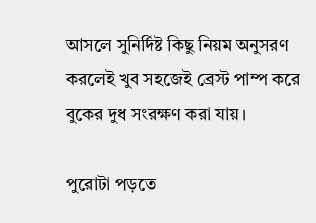আসলে সুনির্দিষ্ট কিছু নিয়ম অনুসরণ করলেই খুব সহজেই ব্রেস্ট পাম্প করে বুকের দুধ সংরক্ষণ করা যায়।

পুরোটা পড়তে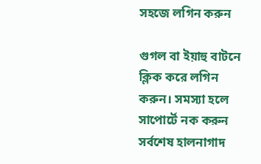সহজে লগিন করুন

গুগল বা ইয়াহু বাটনে ক্লিক করে লগিন করুন। সমস্যা হলে সাপোর্টে নক করুন
সর্বশেষ হালনাগাদ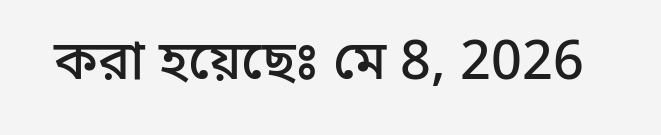করা হয়েছেঃ মে 8, 2026